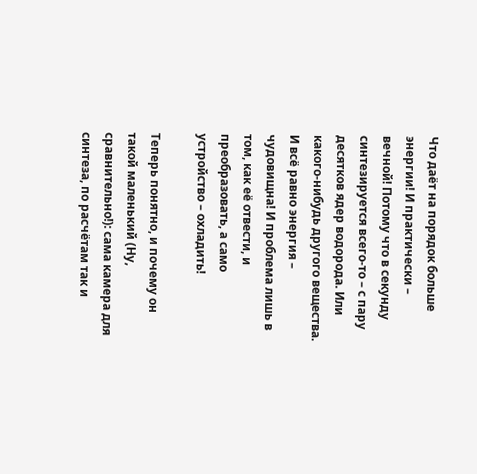Что даёт на порядок больше энергии! И практически – вечной! Потому что в секунду синтезируется всего-то – с пару десятков ядер водорода. Или какого-нибудь другого вещества. И всё равно энергия – чудовищна! И проблема лишь в том, как её отвести, и преобразовать, а само устройство – охладить!

Теперь понятно, и почему он такой маленький (Ну, сравнительно!): сама камера для синтеза, по расчётам так и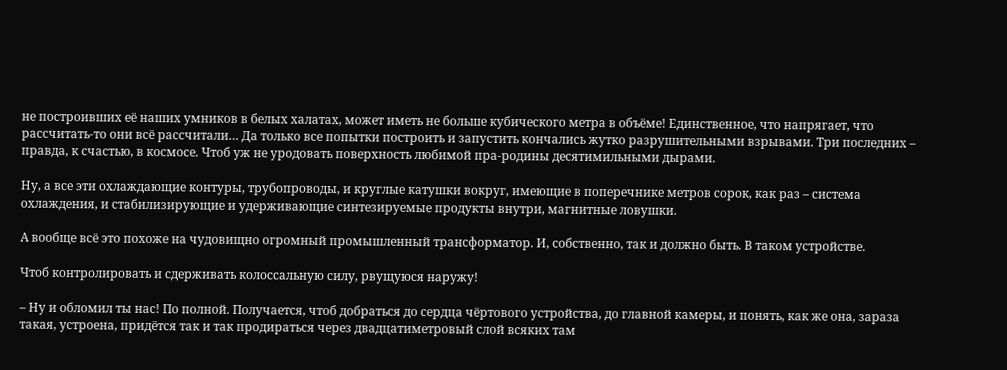не построивших её наших умников в белых халатах, может иметь не больше кубического метра в объёме! Единственное, что напрягает, что рассчитать-то они всё рассчитали… Да только все попытки построить и запустить кончались жутко разрушительными взрывами. Три последних – правда, к счастью, в космосе. Чтоб уж не уродовать поверхность любимой пра-родины десятимильными дырами.

Ну, а все эти охлаждающие контуры, трубопроводы, и круглые катушки вокруг, имеющие в поперечнике метров сорок, как раз – система охлаждения, и стабилизирующие и удерживающие синтезируемые продукты внутри, магнитные ловушки.

А вообще всё это похоже на чудовищно огромный промышленный трансформатор. И, собственно, так и должно быть. В таком устройстве.

Чтоб контролировать и сдерживать колоссальную силу, рвущуюся наружу!

– Ну и обломил ты нас! По полной. Получается, чтоб добраться до сердца чёртового устройства, до главной камеры, и понять, как же она, зараза такая, устроена, придётся так и так продираться через двадцатиметровый слой всяких там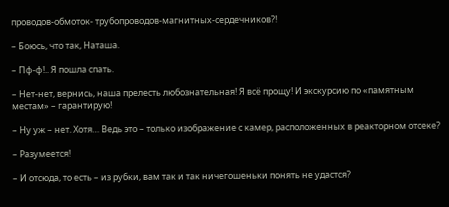проводов-обмоток- трубопроводов-магнитных-сердечников?!

– Боюсь, что так, Наташа.

– Пф-ф!.. Я пошла спать.

– Нет-нет, вернись, наша прелесть любознательная! Я всё прощу! И экскурсию по «памятным местам» – гарантирую!

– Ну уж – нет. Хотя… Ведь это – только изображение с камер, расположенных в реакторном отсеке?

– Разумеется!

– И отсюда, то есть – из рубки, вам так и так ничегошеньки понять не удастся?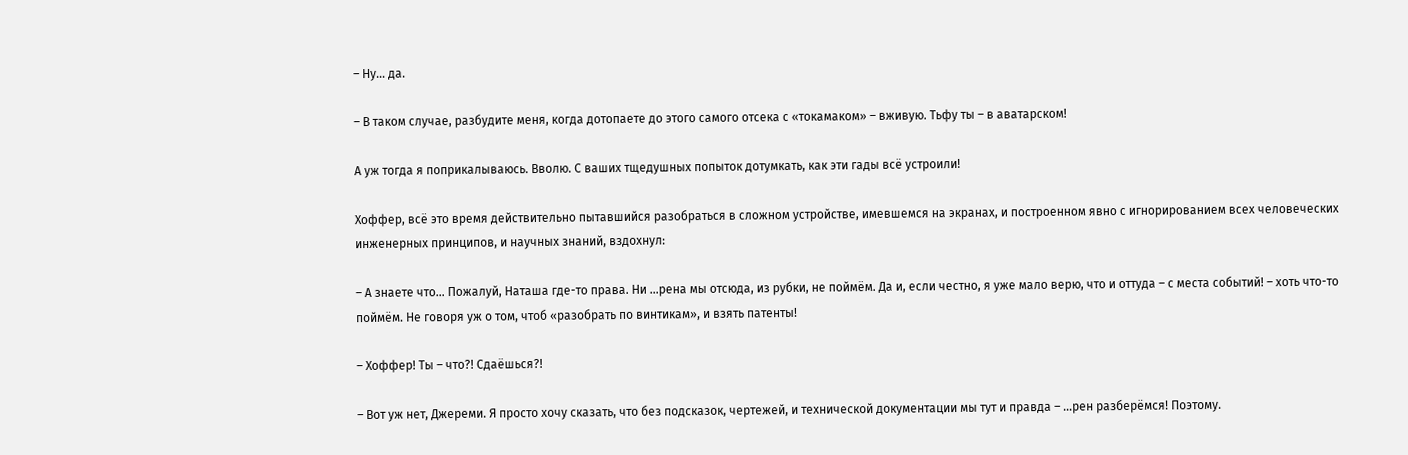– Ну… да.

– В таком случае, разбудите меня, когда дотопаете до этого самого отсека с «токамаком» – вживую. Тьфу ты – в аватарском!

А уж тогда я поприкалываюсь. Вволю. С ваших тщедушных попыток дотумкать, как эти гады всё устроили!

Хоффер, всё это время действительно пытавшийся разобраться в сложном устройстве, имевшемся на экранах, и построенном явно с игнорированием всех человеческих инженерных принципов, и научных знаний, вздохнул:

– А знаете что… Пожалуй, Наташа где-то права. Ни …рена мы отсюда, из рубки, не поймём. Да и, если честно, я уже мало верю, что и оттуда – с места событий! – хоть что-то поймём. Не говоря уж о том, чтоб «разобрать по винтикам», и взять патенты!

– Хоффер! Ты – что?! Сдаёшься?!

– Вот уж нет, Джереми. Я просто хочу сказать, что без подсказок, чертежей, и технической документации мы тут и правда – …рен разберёмся! Поэтому.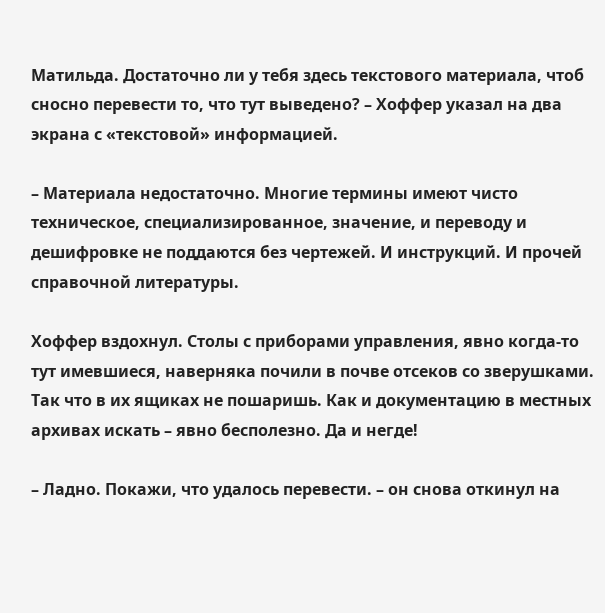Матильда. Достаточно ли у тебя здесь текстового материала, чтоб сносно перевести то, что тут выведено? – Хоффер указал на два экрана с «текстовой» информацией.

– Материала недостаточно. Многие термины имеют чисто техническое, специализированное, значение, и переводу и дешифровке не поддаются без чертежей. И инструкций. И прочей справочной литературы.

Хоффер вздохнул. Столы с приборами управления, явно когда-то тут имевшиеся, наверняка почили в почве отсеков со зверушками. Так что в их ящиках не пошаришь. Как и документацию в местных архивах искать – явно бесполезно. Да и негде!

– Ладно. Покажи, что удалось перевести. – он снова откинул на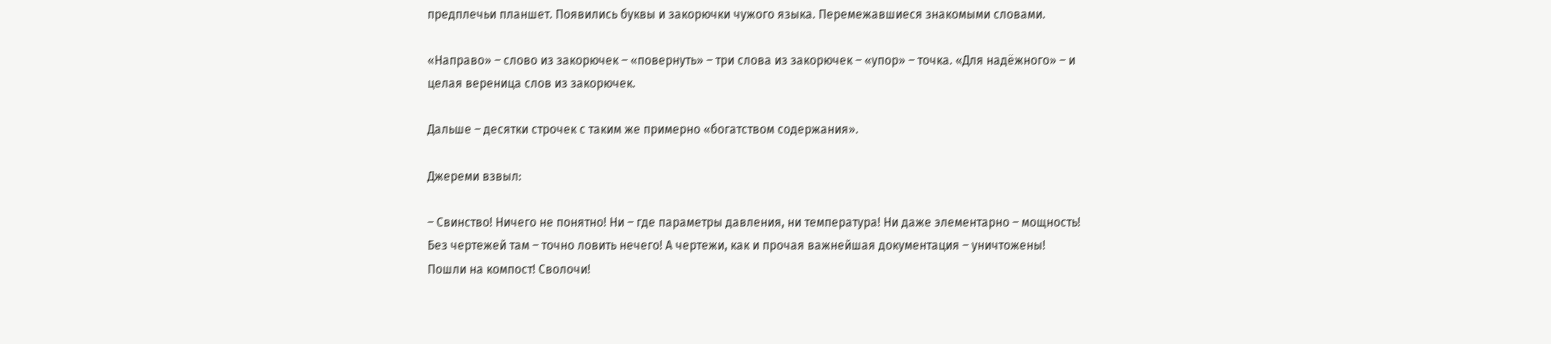предплечьи планшет. Появились буквы и закорючки чужого языка. Перемежавшиеся знакомыми словами.

«Направо» – слово из закорючек – «повернуть» – три слова из закорючек – «упор» – точка. «Для надёжного» – и целая вереница слов из закорючек.

Дальше – десятки строчек с таким же примерно «богатством содержания».

Джереми взвыл:

– Свинство! Ничего не понятно! Ни – где параметры давления, ни температура! Ни даже элементарно – мощность! Без чертежей там – точно ловить нечего! А чертежи, как и прочая важнейшая документация – уничтожены! Пошли на компост! Сволочи!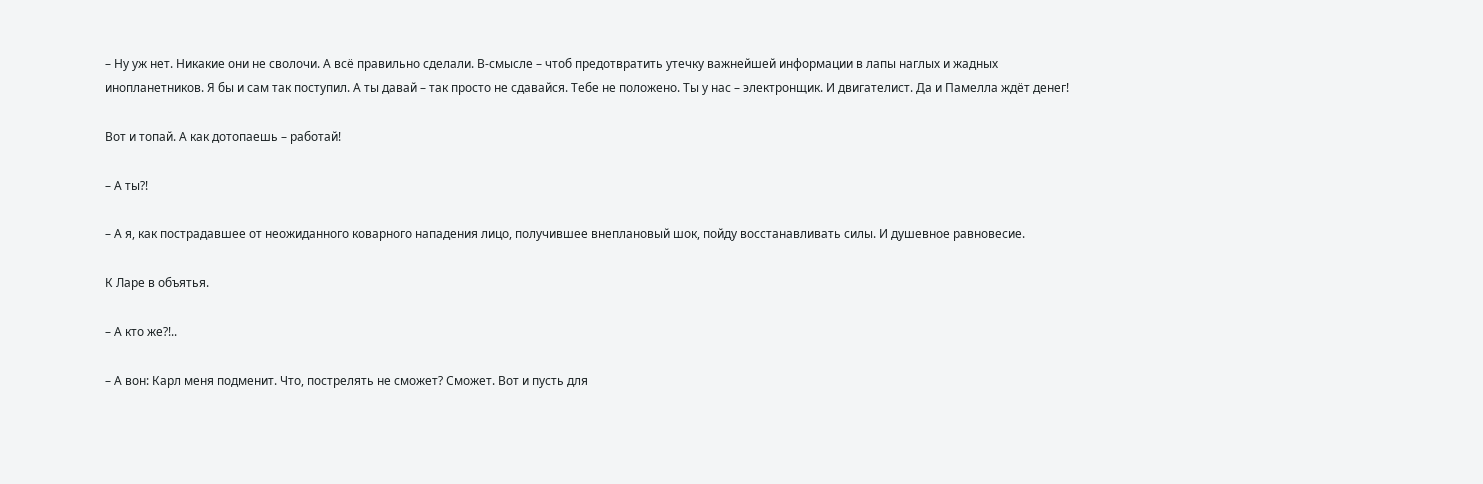– Ну уж нет. Никакие они не сволочи. А всё правильно сделали. В-смысле – чтоб предотвратить утечку важнейшей информации в лапы наглых и жадных инопланетников. Я бы и сам так поступил. А ты давай – так просто не сдавайся. Тебе не положено. Ты у нас – электронщик. И двигателист. Да и Памелла ждёт денег!

Вот и топай. А как дотопаешь – работай!

– А ты?!

– А я, как пострадавшее от неожиданного коварного нападения лицо, получившее внеплановый шок, пойду восстанавливать силы. И душевное равновесие.

К Ларе в объятья.

– А кто же?!..

– А вон: Карл меня подменит. Что, пострелять не сможет? Сможет. Вот и пусть для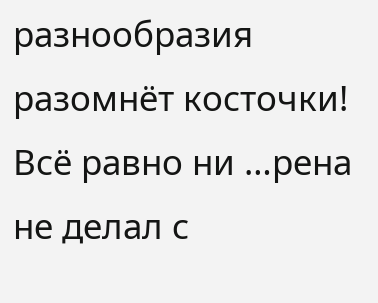разнообразия разомнёт косточки! Всё равно ни …рена не делал с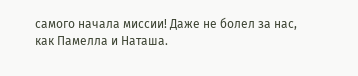самого начала миссии! Даже не болел за нас, как Памелла и Наташа.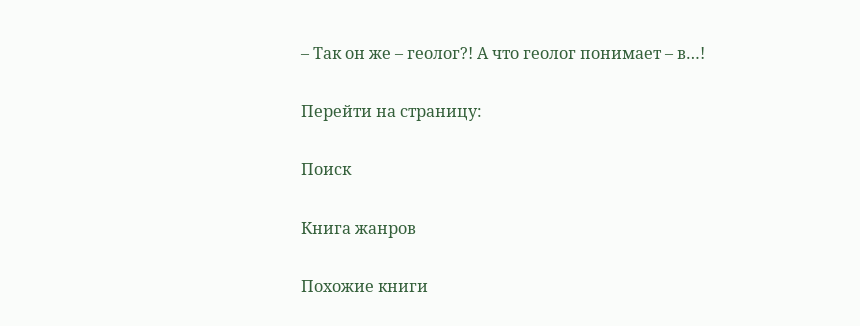– Так он же – геолог?! А что геолог понимает – в…!

Перейти на страницу:

Поиск

Книга жанров

Похожие книги